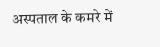अस्पताल के कमरे में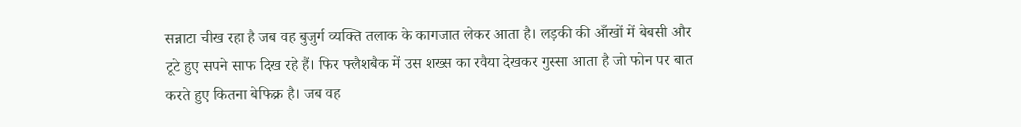सन्नाटा चीख रहा है जब वह बुजुर्ग व्यक्ति तलाक के कागजात लेकर आता है। लड़की की आँखों में बेबसी और टूटे हुए सपने साफ दिख रहे हैं। फिर फ्लैशबैक में उस शख्स का रवैया देखकर गुस्सा आता है जो फोन पर बात करते हुए कितना बेफिक्र है। जब वह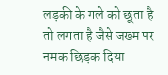लड़की के गले को छूता है तो लगता है जैसे जख्म पर नमक छिड़क दिया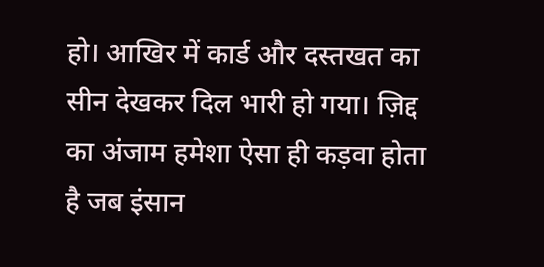हो। आखिर में कार्ड और दस्तखत का सीन देखकर दिल भारी हो गया। ज़िद्द का अंजाम हमेशा ऐसा ही कड़वा होता है जब इंसान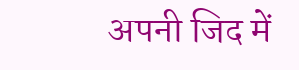अपनी जिद में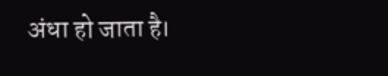अंधा हो जाता है।